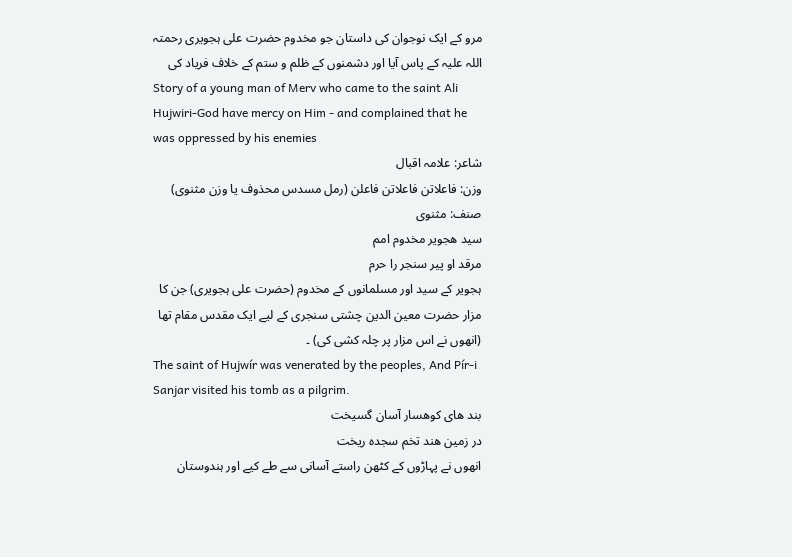مرو کے ایک نوجوان کی داستان جو مخدوم حضرت علی ہجویری رحمتہ اللہ علیہ کے پاس آیا اور دشمنوں کے ظلم و ستم کے خلاف فریاد کی
Story of a young man of Merv who came to the saint Ali Hujwiri-God have mercy on Him - and complained that he was oppressed by his enemies
شاعر: علامہ اقبال
وزن: فاعلاتن فاعلاتن فاعلن (رمل مسدس محذوف یا وزن مثنوی)
صنف: مثنوی
سید هجویر مخدوم امم
مرقد او پیر سنجر را حرم
ہجویر کے سید اور مسلمانوں کے مخدوم (حضرت علی ہجویری) جن کا مزار حضرت معین الدین چشتی سنجری کے لیے ایک مقدس مقام تھا (انھوں نے اس مزار پر چلہ کشی کی) ۔
The saint of Hujwír was venerated by the peoples, And Pír-i Sanjar visited his tomb as a pilgrim.
بند های کوهسار آسان گسیخت
در زمین هند تخم سجده ریخت
انھوں نے پہاڑوں کے کٹھن راستے آسانی سے طے کیے اور ہندوستان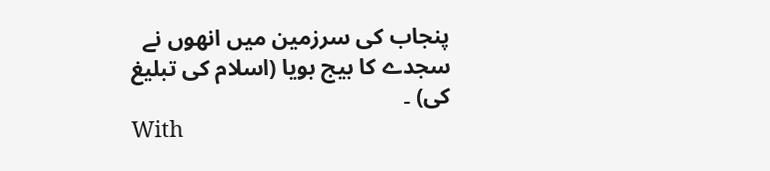پنجاب کی سرزمین میں انھوں نے سجدے کا بیج بویا (اسلام کی تبلیغ کی) ۔
With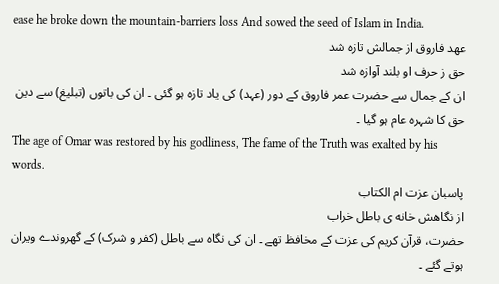ease he broke down the mountain-barriers loss And sowed the seed of Islam in India.
عهد فاروق از جمالش تازه شد
حق ز حرف او بلند آوازه شد
ان کے جمال سے حضرت عمر فاروق کے دور (عہد) کی یاد تازہ ہو گئی ۔ ان کی باتوں (تبلیغ) سے دین حق کا شہرہ عام ہو گیا ۔
The age of Omar was restored by his godliness, The fame of the Truth was exalted by his words.
پاسبان عزت ام الکتاب
از نگاهش خانه ی باطل خراب
حضرت، قرآن کریم کی عزت کے مخافظ تھے ۔ ان کی نگاہ سے باطل (کفر و شرک) کے گھروندے ویران ہوتے گئے ۔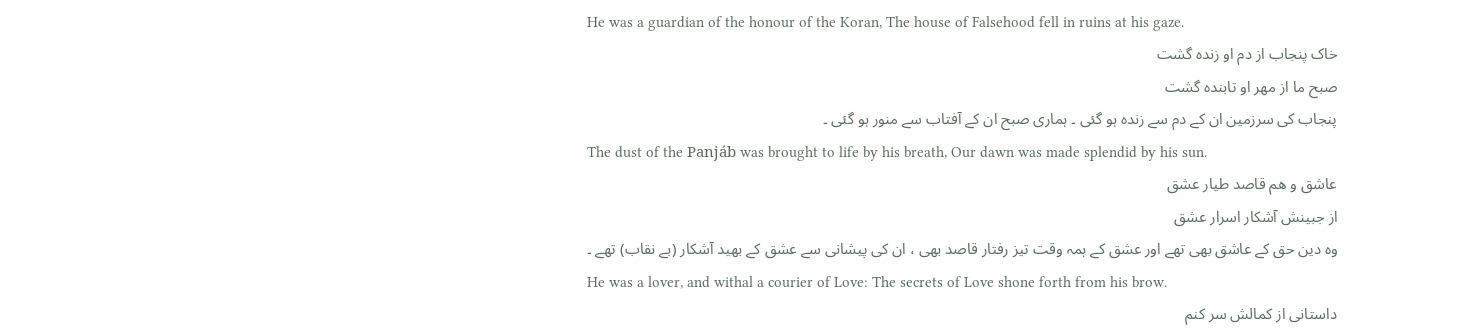He was a guardian of the honour of the Koran, The house of Falsehood fell in ruins at his gaze.
خاک پنجاب از دم او زنده گشت
صبح ما از مهر او تابنده گشت
پنجاب کی سرزمین ان کے دم سے زندہ ہو گئی ۔ ہماری صبح ان کے آفتاب سے منور ہو گئی ۔
The dust of the Panjáb was brought to life by his breath, Our dawn was made splendid by his sun.
عاشق و هم قاصد طیار عشق
از جبینش آشکار اسرار عشق
وہ دین حق کے عاشق بھی تھے اور عشق کے ہمہ وقت تیز رفتار قاصد بھی ، ان کی پیشانی سے عشق کے بھید آشکار (بے نقاب) تھے ۔
He was a lover, and withal a courier of Love: The secrets of Love shone forth from his brow.
داستانی از کمالش سر کنم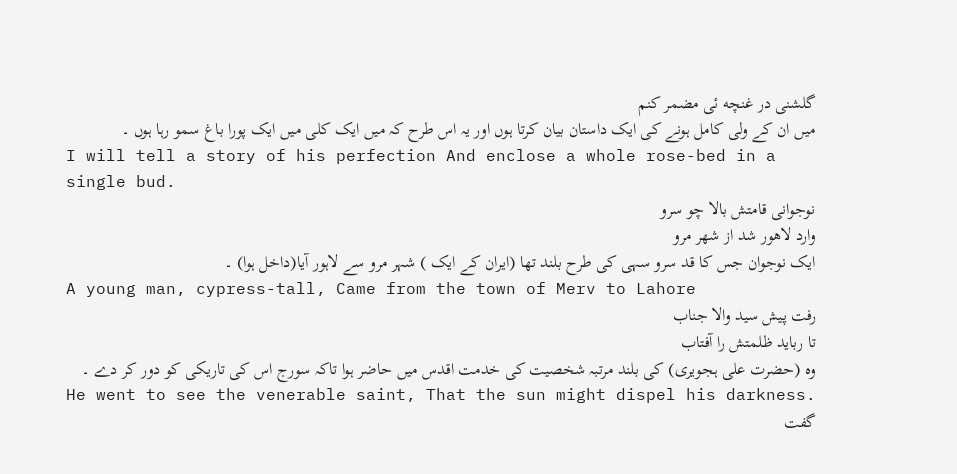گلشنی در غنچه ئی مضمر کنم
میں ان کے ولی کامل ہونے کی ایک داستان بیان کرتا ہوں اور یہ اس طرح کہ میں ایک کلی میں ایک پورا باغ سمو رہا ہوں ۔
I will tell a story of his perfection And enclose a whole rose-bed in a single bud.
نوجوانی قامتش بالا چو سرو
وارد لاهور شد از شهر مرو
ایک نوجوان جس کا قد سرو سہی کی طرح بلند تھا (ایران کے ایک ) شہر مرو سے لاہور آیا(داخل ہوا) ۔
A young man, cypress-tall, Came from the town of Merv to Lahore
رفت پیش سید والا جناب
تا رباید ظلمتش را آفتاب
وہ (حضرت علی ہجویری) کی بلند مرتبہ شخصیت کی خدمت اقدس میں حاضر ہوا تاکہ سورج اس کی تاریکی کو دور کر دے ۔
He went to see the venerable saint, That the sun might dispel his darkness.
گفت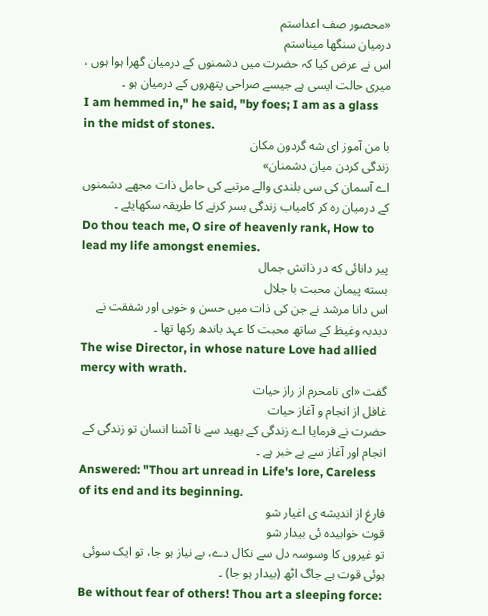«محصور صف اعداستم
درمیان سنگها میناستم
اس نے عرض کیا کہ حضرت میں دشمنوں کے درمیان گھرا ہوا ہوں ، میری حالت ایسی ہے جیسے صراحی پتھروں کے درمیان ہو ۔
I am hemmed in," he said, "by foes; I am as a glass in the midst of stones.
با من آموز ای شه گردون مکان
زندگی کردن میان دشمنان»
اے آسمان کی سی بلندی والے مرتبے کی حامل ذات مجھے دشمنوں کے درمیان رہ کر کامیاب زندگی بسر کرنے کا طریقہ سکھایئے ۔
Do thou teach me, O sire of heavenly rank, How to lead my life amongst enemies.
پیر دانائی که در ذاتش جمال
بسته پیمان محبت با جلال
اس دانا مرشد نے جن کی ذات میں حسن و خوبی اور شفقت نے دبدبہ وغیظ کے ساتھ محبت کا عہد باندھ رکھا تھا ۔
The wise Director, in whose nature Love had allied mercy with wrath.
گفت «ای نامحرم از راز حیات
غافل از انجام و آغاز حیات
حضرت نے فرمایا اے زندگی کے بھید سے نا آشنا انسان تو زندگی کے انجام اور آغاز سے بے خبر ہے ۔
Answered: "Thou art unread in Life's lore, Careless of its end and its beginning.
فارغ از اندیشه ی اغیار شو
قوت خوابیده ئی بیدار شو
تو غیروں کا وسوسہ دل سے نکال دے، بے نیاز ہو جا، تو ایک سوئی ہوئی قوت ہے جاگ اٹھ (بیدار ہو جا) ۔
Be without fear of others! Thou art a sleeping force: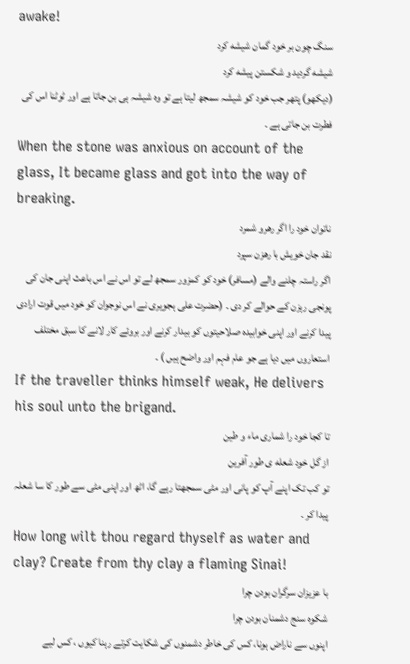awake!
سنگ چون بر خود گمان شیشه کرد
شیشه گردید و شکستن پیشه کرد
(دیکھو) پتھر جب خود کو شیشہ سمجھ لیتا ہے تو وہ شیشہ ہی بن جاتا ہے اور ٹوٹنا اس کی فطرت بن جاتی ہے ۔
When the stone was anxious on account of the glass, It became glass and got into the way of breaking.
ناتوان خود را اگر رهرو شمرد
نقد جان خویش با رهزن سپرد
اگر راستہ چلنے والے (مسافر) خود کو کمزور سمجھ لے تو اس نے اس باعث اپنی جان کی پونجی رہزن کے حوالے کر دی ۔ (حضرت علی ہجویری نے اس نوجوان کو خود میں قوت ارادی پیدا کرنے اور اپنی خوابیدہ صلاحیتوں کو بیدار کرنے اور بروئے کار لانے کا سبق مختلف استعاروں میں دیا ہے جو عام فہم اور واضح ہیں ) ۔
If the traveller thinks himself weak, He delivers his soul unto the brigand.
تا کجا خود را شماری ماء و طین
از گل خود شعله ی طور آفرین
تو کب تک اپنے آپ کو پانی اور مٹی سمجھتا رہے گا، اٹھ اور اپنی مٹی سے طور کا سا شعلہ پیدا کر ۔
How long wilt thou regard thyself as water and clay? Create from thy clay a flaming Sinai!
با عزیزان سرگران بودن چرا
شکوه سنج دشمنان بودن چرا
اپنوں سے ناراض ہونا، کس کی خاطر دشمنوں کی شکایت کرتے رہنا کیوں ، کس لیے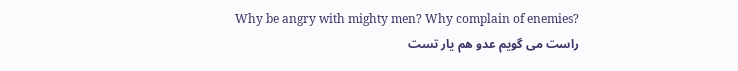Why be angry with mighty men? Why complain of enemies?
راست می گویم عدو هم یار تست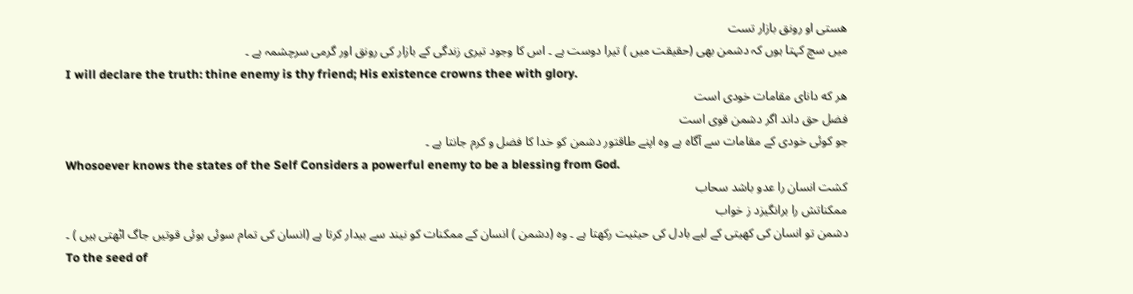هستی او رونق بازار تست
میں سچ کہتا ہوں کہ دشمن بھی (حقیقت میں ) تیرا دوست ہے ۔ اس کا وجود تیری زندگی کے بازار کی رونق اور گرمی سرچشمہ ہے ۔
I will declare the truth: thine enemy is thy friend; His existence crowns thee with glory.
هر که دانای مقامات خودی است
فضل حق داند اگر دشمن قوی است
جو کوئی خودی کے مقامات سے آگاہ ہے وہ اپنے طاقتور دشمن کو خدا کا فضل و کرم جانتا ہے ۔
Whosoever knows the states of the Self Considers a powerful enemy to be a blessing from God.
کشت انسان را عدو باشد سحاب
ممکناتش را برانگیزد ز خواب
دشمن تو انسان کی کھیتی کے لیے بادل کی حیثیت رکھتا ہے ۔ وہ (دشمن ) انسان کے ممکنات کو نیند سے بیدار کرتا ہے (انسان کی تمام سوئی ہوئی قوتیں جاگ اٹھتی ہیں ) ۔
To the seed of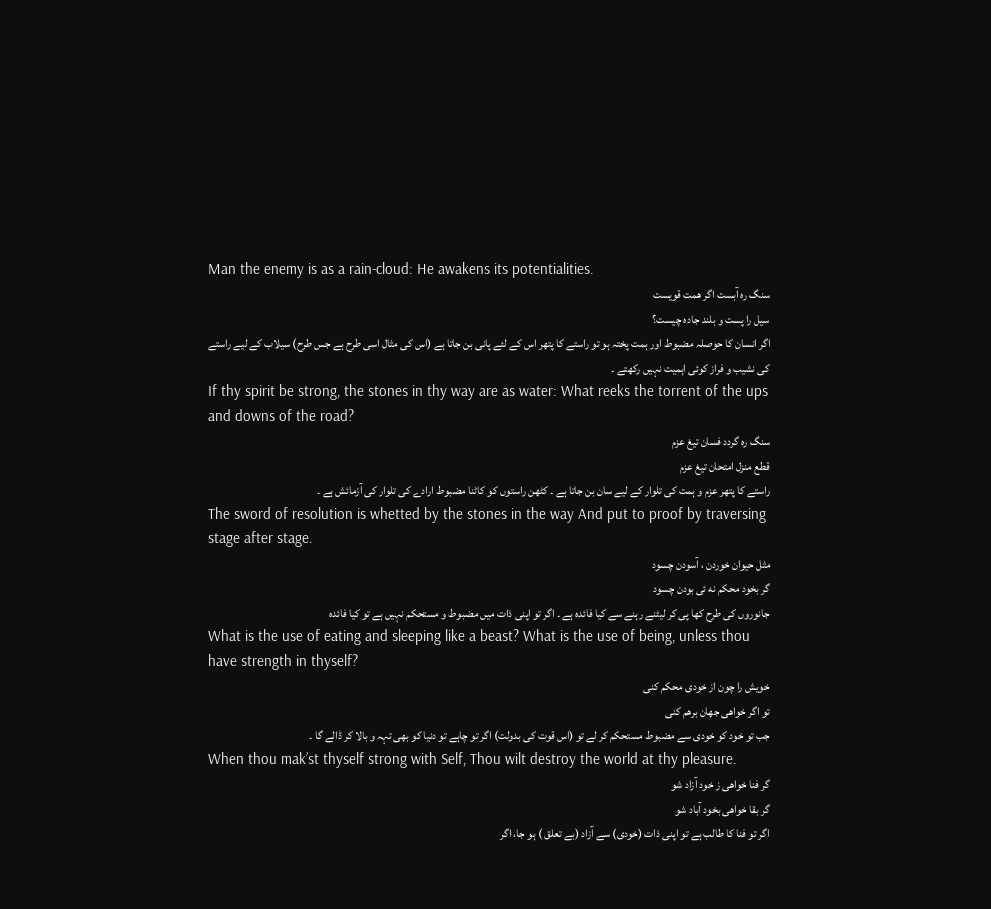Man the enemy is as a rain-cloud: He awakens its potentialities.
سنگ ره آبست اگر همت قویست
سیل را پست و بلند جاده چیست؟
اگر انسان کا حوصلہ مضبوط اور ہمت پختہ ہو تو راستے کا پتھر اس کے لئے پانی بن جاتا ہے (اس کی مثال اسی طرح ہے جس طرح) سیلاب کے لیے راستے کی نشیب و فراز کوئی اہمیت نہیں رکھتے ۔
If thy spirit be strong, the stones in thy way are as water: What reeks the torrent of the ups and downs of the road?
سنگ ره گردد فسان تیغ عزم
قطع منزل امتحان تیغ عزم
راستے کا پتھر عزم و ہمت کی تلوار کے لیے سان بن جاتا ہے ۔ کٹھن راستوں کو کاٹنا مضبوط ارادے کی تلوار کی آزمائش ہے ۔
The sword of resolution is whetted by the stones in the way And put to proof by traversing stage after stage.
مثل حیوان خوردن ، آسودن چسود
گر بخود محکم نه ئی بودن چسود
جانوروں کی طرح کھا پی کر لیٹنے رہنے سے کیا فائدہ ہے ۔ اگر تو اپنی ذات میں مضبوط و مستحکم نہیں ہے تو کیا فائدہ
What is the use of eating and sleeping like a beast? What is the use of being, unless thou have strength in thyself?
خویش را چون از خودی محکم کنی
تو اگر خواهی جهان برهم کنی
جب تو خود کو خودی سے مضبوط مستحکم کر لے تو (اس قوت کی بدولت) اگر تو چاہے تو دنیا کو بھی تہہ و بالا کر ڈالے گا ۔
When thou mak’st thyself strong with Self, Thou wilt destroy the world at thy pleasure.
گر فنا خواهی ز خود آزاد شو
گر بقا خواهی بخود آباد شو
اگر تو فنا کا طالب ہے تو اپنی ذات (خودی) سے آزاد (بے تعلق ) ہو جا، اگر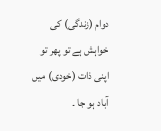دوام (زندگی) کی خواہش ہے تو پھر تو اپنی ذات (خودی) میں آباد ہو جا ۔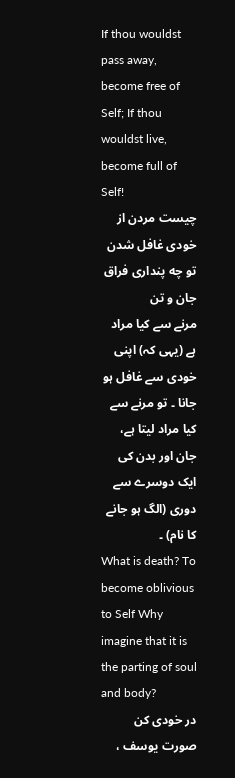If thou wouldst pass away, become free of Self; If thou wouldst live, become full of Self!
چیست مردن از خودی غافل شدن
تو چه پنداری فراق جان و تن
مرنے سے کیا مراد ہے (یہی کہ) اپنی خودی سے غافل ہو جانا ۔ تو مرنے سے کیا مراد لیتا ہے، جان اور بدن کی ایک دوسرے سے دوری (الگ ہو جانے کا نام) ۔
What is death? To become oblivious to Self Why imagine that it is the parting of soul and body?
در خودی کن صورت یوسف ،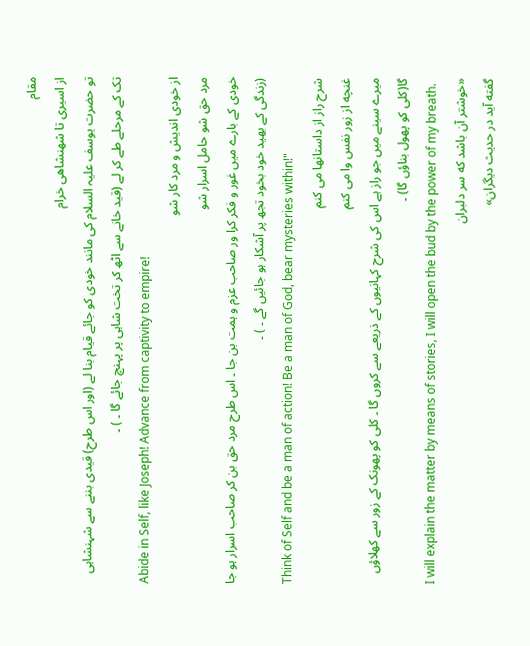مقام
از اسیری تا شهنشاهی خرام
تو حضرت یوسف علیہ السلام کی مانند خودی کو جائے قیام بنا لے (اور اس طرح) قیدی بننے سے شہنشاہی تک کے مرحلے طے کر لے (قید خانے سے اٹھ کر تخت شاہی پر پہنچ جائے گا ۔ ) ۔
Abide in Self, like Joseph! Advance from captivity to empire!
از خودی اندیش و مرد کار شو
مرد حق شو حامل اسرار شو
خودی کے بارے میں غور و فکر کرا ور صاحب عزم و ہمت بن جا ۔ اس طرح مرد حق بن کر صاحب اسرار ہو جا (زندگی کے بھید خود بخود تجھ پر آشکار ہو جائیں گے ۔ ) ۔
Think of Self and be a man of action! Be a man of God, bear mysteries within!"
شرح راز از داستانها می کنم
غنچه از زور نفس وا می کنم
میرے سینے میں جو راز ہے اس کی شرح کہانیوں کے ذریعے سے کروں گا ۔ کلی کو پھونک کے زور سے کھلاؤں گا(کلی کو پھول بناؤں گا) ۔
I will explain the matter by means of stories, I will open the bud by the power of my breath.
«خوشتر آن باشد که سر دلبران
گفته آید در حدیث دیگران»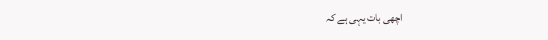اچھی بات یہی ہے کہ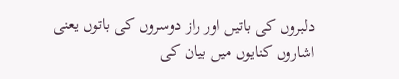دلبروں کی باتیں اور راز دوسروں کی باتوں یعنی اشاروں کنایوں میں بیان کی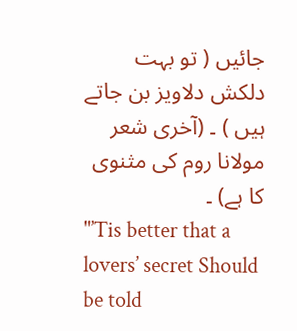جائیں ( تو بہت دلکش دلاویز بن جاتے ہیں ) ۔ (آخری شعر مولانا روم کی مثنوی کا ہے) ۔
"’Tis better that a lovers’ secret Should be told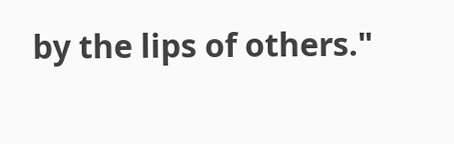by the lips of others."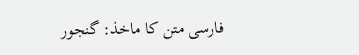فارسی متن کا ماخذ: گنجور